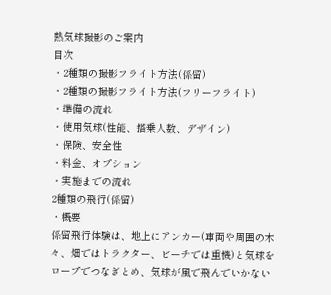熱気球撮影のご案内
目次
・2種類の撮影フライト方法(係留)
・2種類の撮影フライト方法(フリーフライト)
・準備の流れ
・使用気球(性能、搭乗人数、デザイン)
・保険、安全性
・料金、オプション
・実施までの流れ
2種類の飛行(係留)
・概要
係留飛行体験は、地上にアンカー(車両や周囲の木々、畑ではトラクター、ビーチでは重機)と気球をロープでつなぎとめ、気球が風で飛んでいかない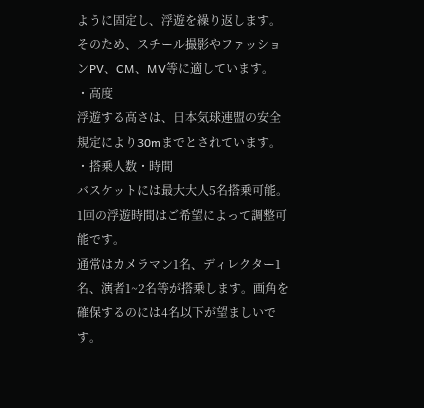ように固定し、浮遊を繰り返します。そのため、スチール撮影やファッションPV、CM、MV等に適しています。
・高度
浮遊する高さは、日本気球連盟の安全規定により30mまでとされています。
・搭乗人数・時間
バスケットには最大大人5名搭乗可能。1回の浮遊時間はご希望によって調整可能です。
通常はカメラマン1名、ディレクター1名、演者1~2名等が搭乗します。画角を確保するのには4名以下が望ましいです。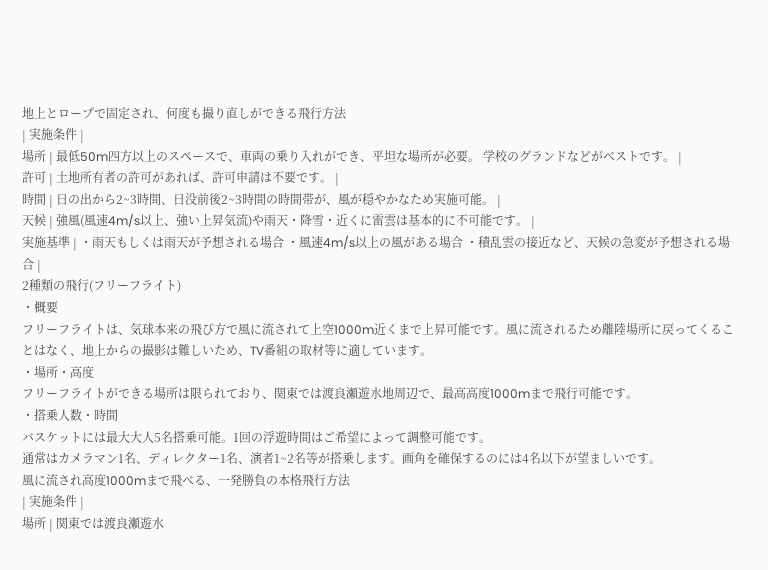地上とロープで固定され、何度も撮り直しができる飛行方法
| 実施条件 |
場所 | 最低50m四方以上のスペースで、車両の乗り入れができ、平坦な場所が必要。 学校のグランドなどがベストです。 |
許可 | 土地所有者の許可があれば、許可申請は不要です。 |
時間 | 日の出から2~3時間、日没前後2~3時間の時間帯が、風が穏やかなため実施可能。 |
天候 | 強風(風速4m/s以上、強い上昇気流)や雨天・降雪・近くに雷雲は基本的に不可能です。 |
実施基準 | ・雨天もしくは雨天が予想される場合 ・風速4m/s以上の風がある場合 ・積乱雲の接近など、天候の急変が予想される場合 |
2種類の飛行(フリーフライト)
・概要
フリーフライトは、気球本来の飛び方で風に流されて上空1000m近くまで上昇可能です。風に流されるため離陸場所に戻ってくることはなく、地上からの撮影は難しいため、TV番組の取材等に適しています。
・場所・高度
フリーフライトができる場所は限られており、関東では渡良瀬遊水地周辺で、最高高度1000mまで飛行可能です。
・搭乗人数・時間
バスケットには最大大人5名搭乗可能。1回の浮遊時間はご希望によって調整可能です。
通常はカメラマン1名、ディレクター1名、演者1~2名等が搭乗します。画角を確保するのには4名以下が望ましいです。
風に流され高度1000mまで飛べる、一発勝負の本格飛行方法
| 実施条件 |
場所 | 関東では渡良瀬遊水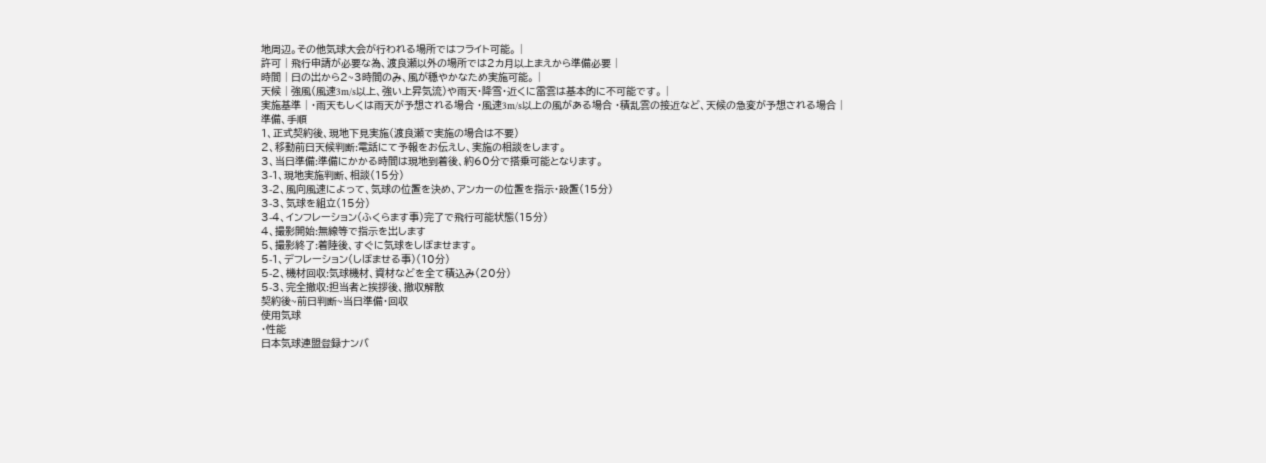地周辺。その他気球大会が行われる場所ではフライト可能。 |
許可 | 飛行申請が必要な為、渡良瀬以外の場所では2カ月以上まえから準備必要 |
時間 | 日の出から2~3時間のみ、風が穏やかなため実施可能。 |
天候 | 強風(風速3m/s以上、強い上昇気流)や雨天・降雪・近くに雷雲は基本的に不可能です。 |
実施基準 | ・雨天もしくは雨天が予想される場合 ・風速3m/s以上の風がある場合 ・積乱雲の接近など、天候の急変が予想される場合 |
準備、手順
1、正式契約後、現地下見実施(渡良瀬で実施の場合は不要)
2、移動前日天候判断:電話にて予報をお伝えし、実施の相談をします。
3、当日準備:準備にかかる時間は現地到着後、約60分で搭乗可能となります。
3-1、現地実施判断、相談(15分)
3-2、風向風速によって、気球の位置を決め、アンカーの位置を指示・設置(15分)
3-3、気球を組立(15分)
3-4、インフレーション(ふくらます事)完了で飛行可能状態(15分)
4、撮影開始:無線等で指示を出します
5、撮影終了:着陸後、すぐに気球をしぼませます。
5-1、デフレーション(しぼませる事)(10分)
5-2、機材回収:気球機材、資材などを全て積込み(20分)
5-3、完全撤収:担当者と挨拶後、撤収解散
契約後~前日判断~当日準備・回収
使用気球
・性能
日本気球連盟登録ナンバ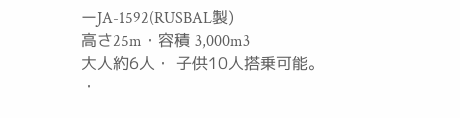ーJA-1592(RUSBAL製)
高さ25m・容積 3,000m3
大人約6人・ 子供10人搭乗可能。
・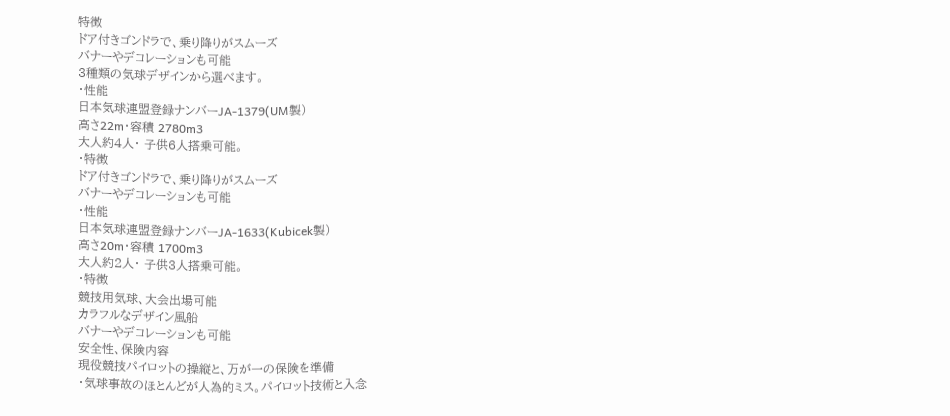特徴
ドア付きゴンドラで、乗り降りがスムーズ
バナーやデコレーションも可能
3種類の気球デザインから選べます。
・性能
日本気球連盟登録ナンバーJA-1379(UM製)
高さ22m・容積 2780m3
大人約4人・ 子供6人搭乗可能。
・特徴
ドア付きゴンドラで、乗り降りがスムーズ
バナーやデコレーションも可能
・性能
日本気球連盟登録ナンバーJA-1633(Kubicek製)
高さ20m・容積 1700m3
大人約2人・ 子供3人搭乗可能。
・特徴
競技用気球、大会出場可能
カラフルなデザイン風船
バナーやデコレーションも可能
安全性、保険内容
現役競技パイロットの操縦と、万が一の保険を準備
・気球事故のほとんどが人為的ミス。パイロット技術と入念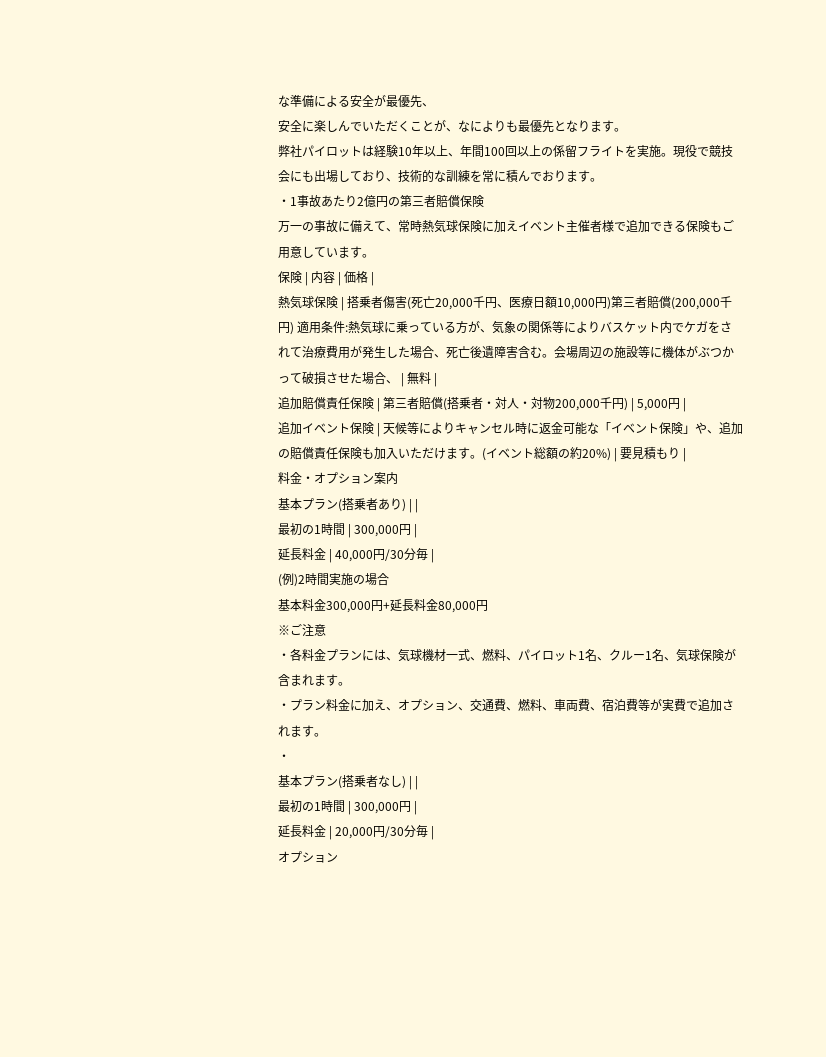な準備による安全が最優先、
安全に楽しんでいただくことが、なによりも最優先となります。
弊社パイロットは経験10年以上、年間100回以上の係留フライトを実施。現役で競技会にも出場しており、技術的な訓練を常に積んでおります。
・1事故あたり2億円の第三者賠償保険
万一の事故に備えて、常時熱気球保険に加えイベント主催者様で追加できる保険もご用意しています。
保険 | 内容 | 価格 |
熱気球保険 | 搭乗者傷害(死亡20,000千円、医療日額10,000円)第三者賠償(200,000千円) 適用条件:熱気球に乗っている方が、気象の関係等によりバスケット内でケガをされて治療費用が発生した場合、死亡後遺障害含む。会場周辺の施設等に機体がぶつかって破損させた場合、 | 無料 |
追加賠償責任保険 | 第三者賠償(搭乗者・対人・対物200,000千円) | 5,000円 |
追加イベント保険 | 天候等によりキャンセル時に返金可能な「イベント保険」や、追加の賠償責任保険も加入いただけます。(イベント総額の約20%) | 要見積もり |
料金・オプション案内
基本プラン(搭乗者あり) | |
最初の1時間 | 300,000円 |
延長料金 | 40,000円/30分毎 |
(例)2時間実施の場合
基本料金300,000円+延長料金80,000円
※ご注意
・各料金プランには、気球機材一式、燃料、パイロット1名、クルー1名、気球保険が含まれます。
・プラン料金に加え、オプション、交通費、燃料、車両費、宿泊費等が実費で追加されます。
・
基本プラン(搭乗者なし) | |
最初の1時間 | 300,000円 |
延長料金 | 20,000円/30分毎 |
オプション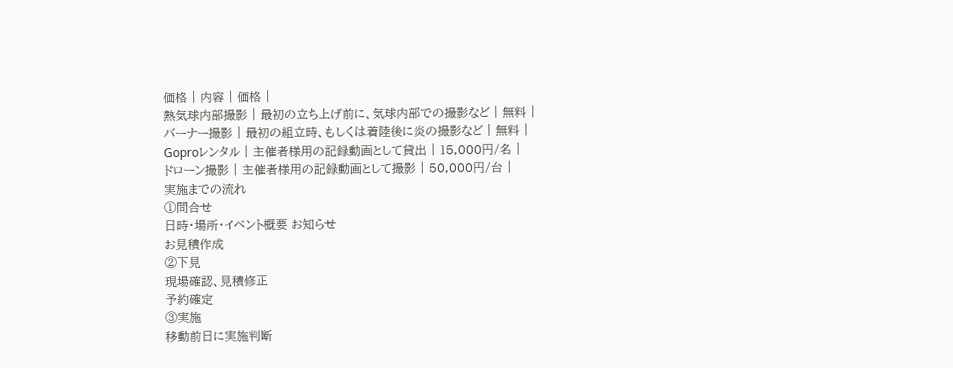価格 | 内容 | 価格 |
熱気球内部撮影 | 最初の立ち上げ前に、気球内部での撮影など | 無料 |
バーナー撮影 | 最初の組立時、もしくは着陸後に炎の撮影など | 無料 |
Goproレンタル | 主催者様用の記録動画として貸出 | 15,000円/名 |
ドローン撮影 | 主催者様用の記録動画として撮影 | 50,000円/台 |
実施までの流れ
①問合せ
日時・場所・イベント概要 お知らせ
お見積作成
②下見
現場確認、見積修正
予約確定
③実施
移動前日に実施判断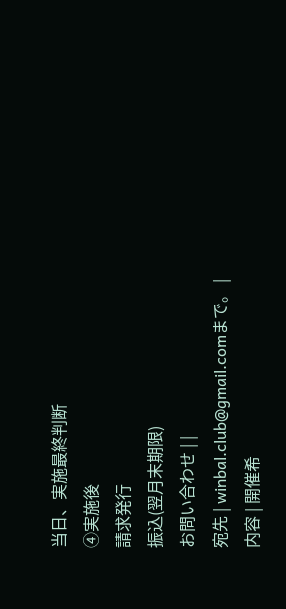当日、実施最終判断
➃実施後
請求発行
振込(翌月末期限)
お問い合わせ | |
宛先 | winbal.club@gmail.comまで。 |
内容 | 開催希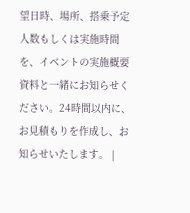望日時、場所、搭乗予定人数もしくは実施時間を、イベントの実施概要資料と一緒にお知らせください。24時間以内に、お見積もりを作成し、お知らせいたします。 |